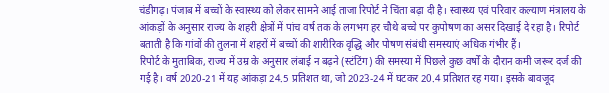चंडीगढ़। पंजाब में बच्चों के स्वास्थ्य को लेकर सामने आई ताजा रिपोर्ट ने चिंता बढ़ा दी है। स्वास्थ्य एवं परिवार कल्याण मंत्रालय के आंकड़ों के अनुसार राज्य के शहरी क्षेत्रों में पांच वर्ष तक के लगभग हर चौथे बच्चे पर कुपोषण का असर दिखाई दे रहा है। रिपोर्ट बताती है कि गांवों की तुलना में शहरों में बच्चों की शारीरिक वृद्धि और पोषण संबंधी समस्याएं अधिक गंभीर हैं।
रिपोर्ट के मुताबिक, राज्य में उम्र के अनुसार लंबाई न बढ़ने (स्टंटिंग) की समस्या में पिछले कुछ वर्षों के दौरान कमी जरूर दर्ज की गई है। वर्ष 2020-21 में यह आंकड़ा 24.5 प्रतिशत था, जो 2023-24 में घटकर 20.4 प्रतिशत रह गया। इसके बावजूद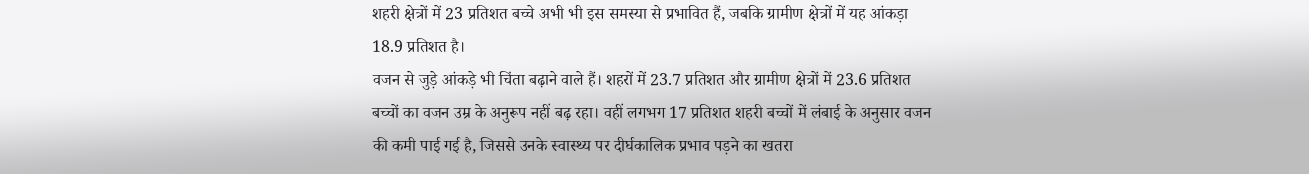शहरी क्षेत्रों में 23 प्रतिशत बच्चे अभी भी इस समस्या से प्रभावित हैं, जबकि ग्रामीण क्षेत्रों में यह आंकड़ा 18.9 प्रतिशत है।
वजन से जुड़े आंकड़े भी चिंता बढ़ाने वाले हैं। शहरों में 23.7 प्रतिशत और ग्रामीण क्षेत्रों में 23.6 प्रतिशत बच्चों का वजन उम्र के अनुरूप नहीं बढ़ रहा। वहीं लगभग 17 प्रतिशत शहरी बच्चों में लंबाई के अनुसार वजन की कमी पाई गई है, जिससे उनके स्वास्थ्य पर दीर्घकालिक प्रभाव पड़ने का खतरा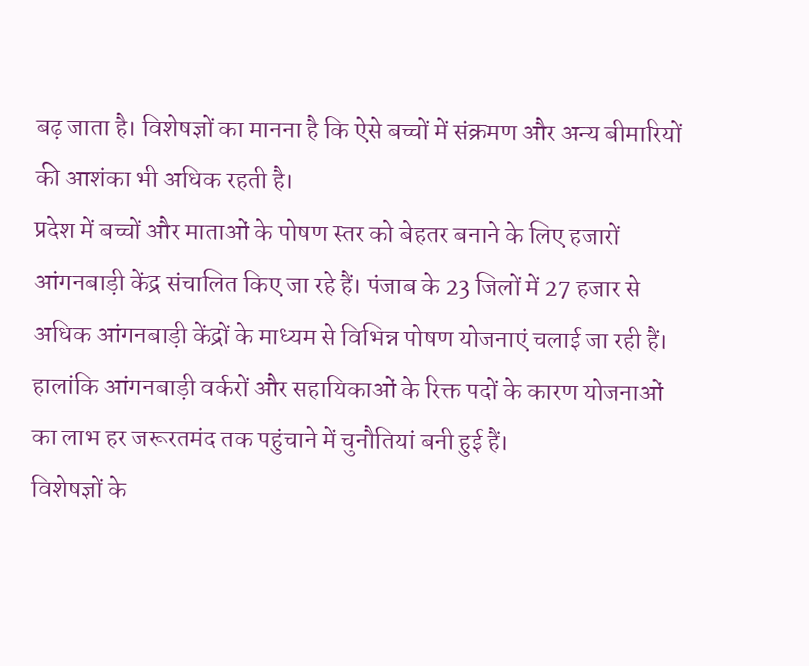बढ़ जाता है। विशेषज्ञों का मानना है कि ऐसे बच्चों में संक्रमण और अन्य बीमारियों की आशंका भी अधिक रहती है।
प्रदेश में बच्चों और माताओं के पोषण स्तर को बेहतर बनाने के लिए हजारों आंगनबाड़ी केंद्र संचालित किए जा रहे हैं। पंजाब के 23 जिलों में 27 हजार से अधिक आंगनबाड़ी केंद्रों के माध्यम से विभिन्न पोषण योजनाएं चलाई जा रही हैं। हालांकि आंगनबाड़ी वर्करों और सहायिकाओं के रिक्त पदों के कारण योजनाओं का लाभ हर जरूरतमंद तक पहुंचाने में चुनौतियां बनी हुई हैं।
विशेषज्ञों के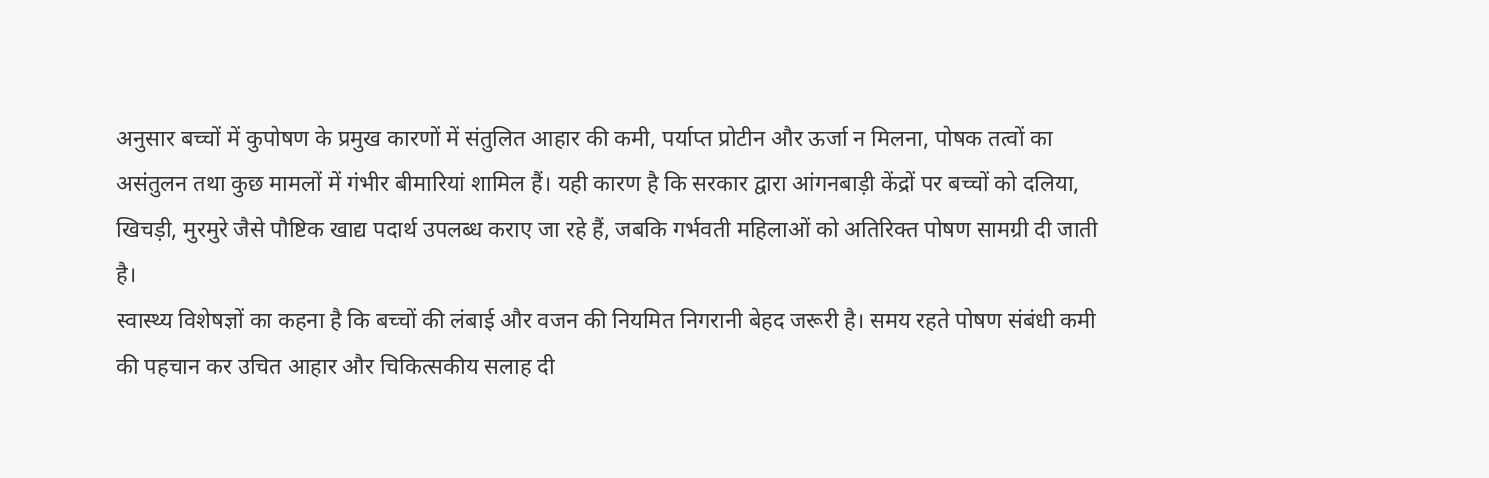अनुसार बच्चों में कुपोषण के प्रमुख कारणों में संतुलित आहार की कमी, पर्याप्त प्रोटीन और ऊर्जा न मिलना, पोषक तत्वों का असंतुलन तथा कुछ मामलों में गंभीर बीमारियां शामिल हैं। यही कारण है कि सरकार द्वारा आंगनबाड़ी केंद्रों पर बच्चों को दलिया, खिचड़ी, मुरमुरे जैसे पौष्टिक खाद्य पदार्थ उपलब्ध कराए जा रहे हैं, जबकि गर्भवती महिलाओं को अतिरिक्त पोषण सामग्री दी जाती है।
स्वास्थ्य विशेषज्ञों का कहना है कि बच्चों की लंबाई और वजन की नियमित निगरानी बेहद जरूरी है। समय रहते पोषण संबंधी कमी की पहचान कर उचित आहार और चिकित्सकीय सलाह दी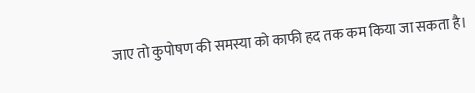जाए तो कुपोषण की समस्या को काफी हद तक कम किया जा सकता है।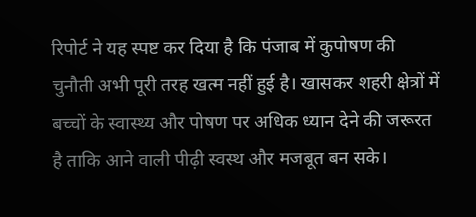रिपोर्ट ने यह स्पष्ट कर दिया है कि पंजाब में कुपोषण की चुनौती अभी पूरी तरह खत्म नहीं हुई है। खासकर शहरी क्षेत्रों में बच्चों के स्वास्थ्य और पोषण पर अधिक ध्यान देने की जरूरत है ताकि आने वाली पीढ़ी स्वस्थ और मजबूत बन सके।